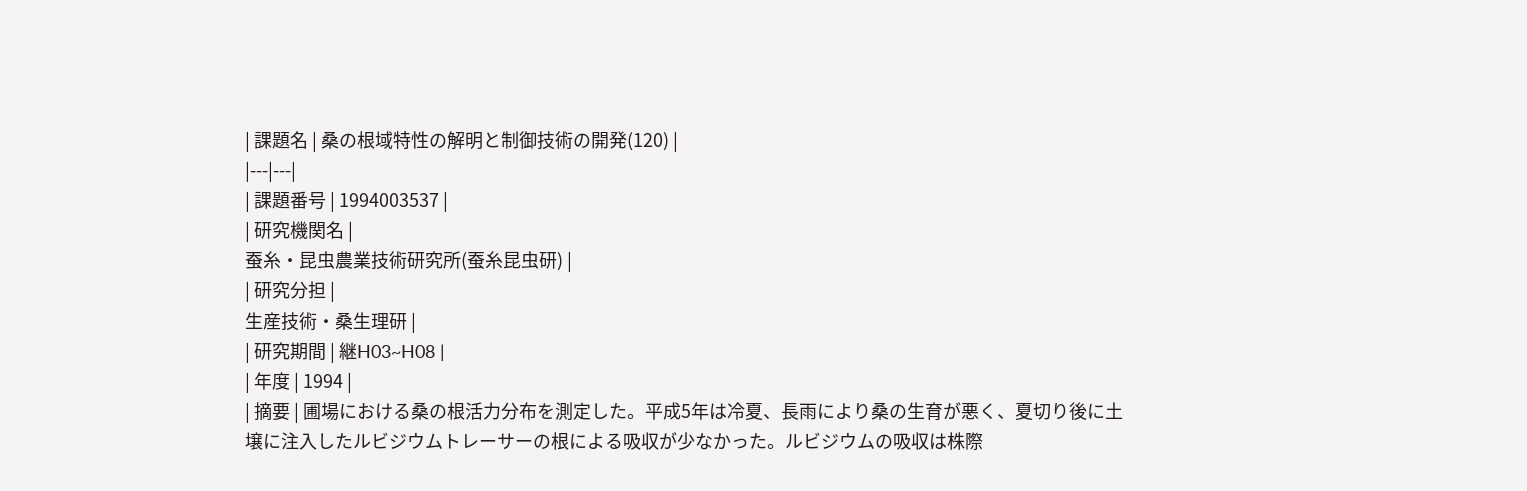| 課題名 | 桑の根域特性の解明と制御技術の開発(120) |
|---|---|
| 課題番号 | 1994003537 |
| 研究機関名 |
蚕糸・昆虫農業技術研究所(蚕糸昆虫研) |
| 研究分担 |
生産技術・桑生理研 |
| 研究期間 | 継H03~H08 |
| 年度 | 1994 |
| 摘要 | 圃場における桑の根活力分布を測定した。平成5年は冷夏、長雨により桑の生育が悪く、夏切り後に土壌に注入したルビジウムトレーサーの根による吸収が少なかった。ルビジウムの吸収は株際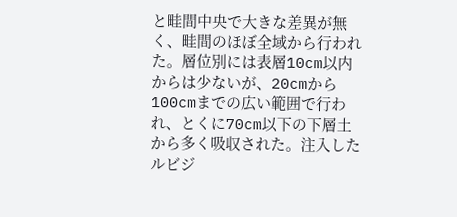と畦間中央で大きな差異が無く、畦間のほぼ全域から行われた。層位別には表層10cm以内からは少ないが、20cmから100cmまでの広い範囲で行われ、とくに70cm以下の下層土から多く吸収された。注入したルビジ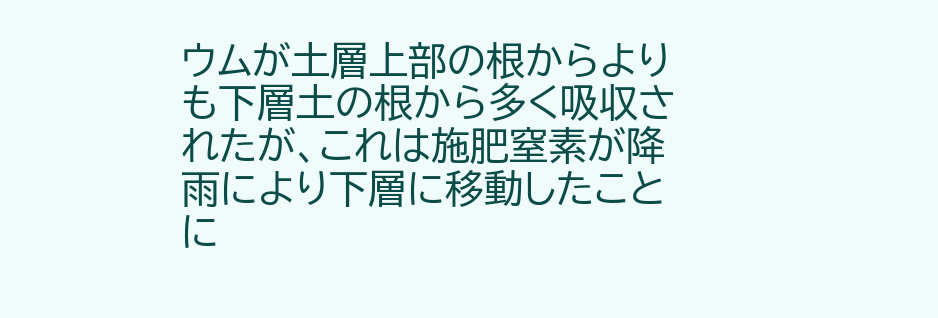ウムが土層上部の根からよりも下層土の根から多く吸収されたが、これは施肥窒素が降雨により下層に移動したことに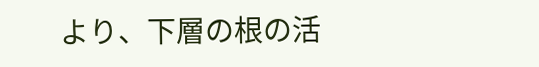より、下層の根の活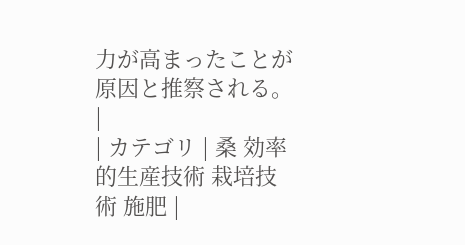力が高まったことが原因と推察される。 |
| カテゴリ | 桑 効率的生産技術 栽培技術 施肥 |